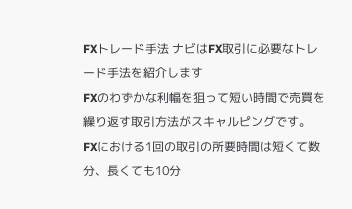FXトレード手法 ナビはFX取引に必要なトレード手法を紹介します
FXのわずかな利幅を狙って短い時間で売買を繰り返す取引方法がスキャルピングです。
FXにおける1回の取引の所要時間は短くて数分、長くても10分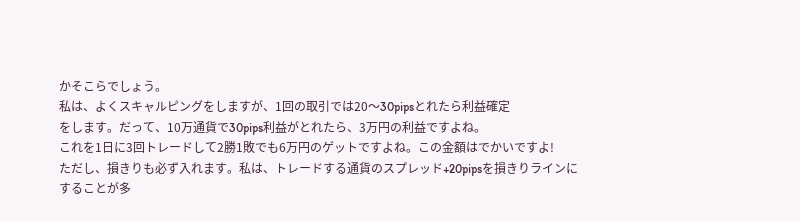かそこらでしょう。
私は、よくスキャルピングをしますが、1回の取引では20〜30pipsとれたら利益確定
をします。だって、10万通貨で30pips利益がとれたら、3万円の利益ですよね。
これを1日に3回トレードして2勝1敗でも6万円のゲットですよね。この金額はでかいですよ!
ただし、損きりも必ず入れます。私は、トレードする通貨のスプレッド+20pipsを損きりラインにすることが多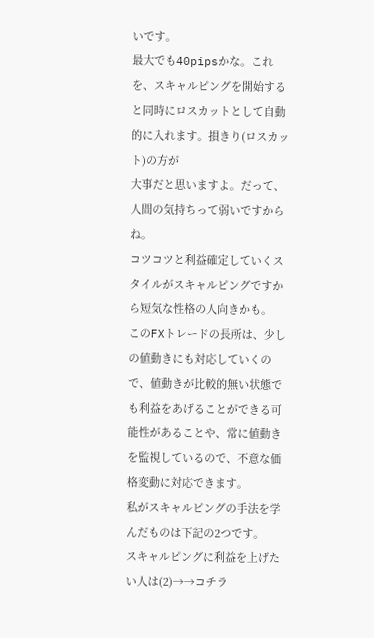いです。
最大でも40pipsかな。これを、スキャルピングを開始すると同時にロスカットとして自動的に入れます。損きり(ロスカット)の方が
大事だと思いますよ。だって、人間の気持ちって弱いですからね。
コツコツと利益確定していくスタイルがスキャルピングですから短気な性格の人向きかも。
このFXトレードの長所は、少しの値動きにも対応していくので、値動きが比較的無い状態でも利益をあげることができる可能性があることや、常に値動きを監視しているので、不意な価格変動に対応できます。
私がスキャルピングの手法を学んだものは下記の2つです。
スキャルピングに利益を上げたい人は(2)→→コチラ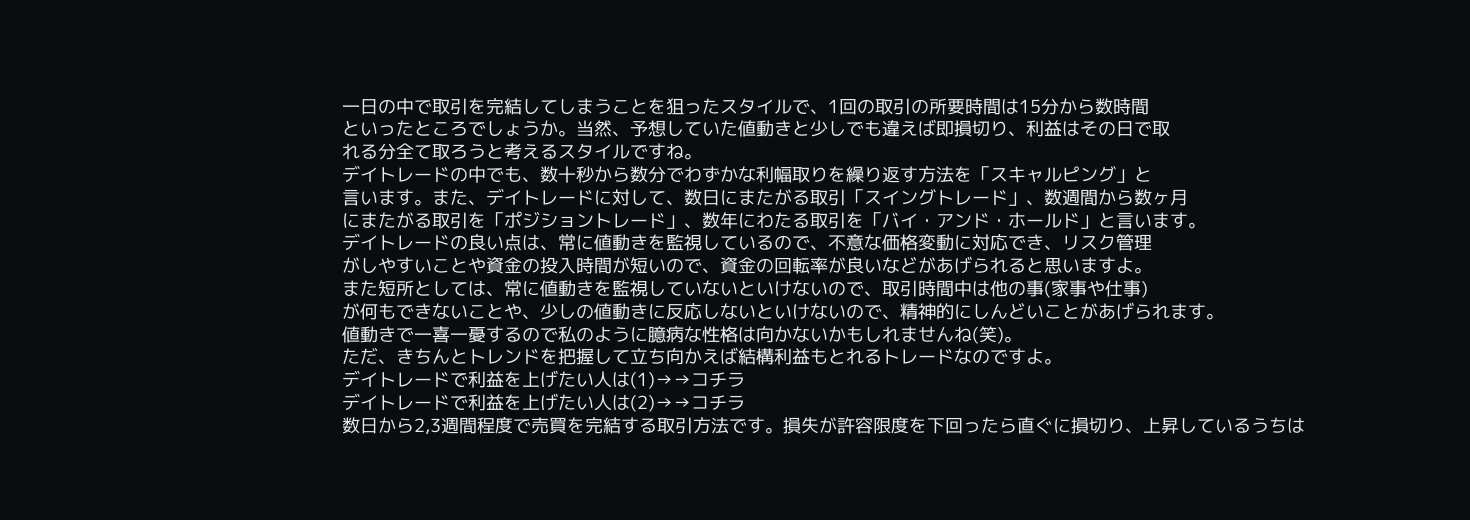一日の中で取引を完結してしまうことを狙ったスタイルで、1回の取引の所要時間は15分から数時間
といったところでしょうか。当然、予想していた値動きと少しでも違えば即損切り、利益はその日で取
れる分全て取ろうと考えるスタイルですね。
デイトレードの中でも、数十秒から数分でわずかな利幅取りを繰り返す方法を「スキャルピング」と
言います。また、デイトレードに対して、数日にまたがる取引「スイングトレード」、数週間から数ヶ月
にまたがる取引を「ポジショントレード」、数年にわたる取引を「バイ・アンド・ホールド」と言います。
デイトレードの良い点は、常に値動きを監視しているので、不意な価格変動に対応でき、リスク管理
がしやすいことや資金の投入時間が短いので、資金の回転率が良いなどがあげられると思いますよ。
また短所としては、常に値動きを監視していないといけないので、取引時間中は他の事(家事や仕事)
が何もできないことや、少しの値動きに反応しないといけないので、精神的にしんどいことがあげられます。
値動きで一喜一憂するので私のように臆病な性格は向かないかもしれませんね(笑)。
ただ、きちんとトレンドを把握して立ち向かえば結構利益もとれるトレードなのですよ。
デイトレードで利益を上げたい人は(1)→→コチラ
デイトレードで利益を上げたい人は(2)→→コチラ
数日から2,3週間程度で売買を完結する取引方法です。損失が許容限度を下回ったら直ぐに損切り、上昇しているうちは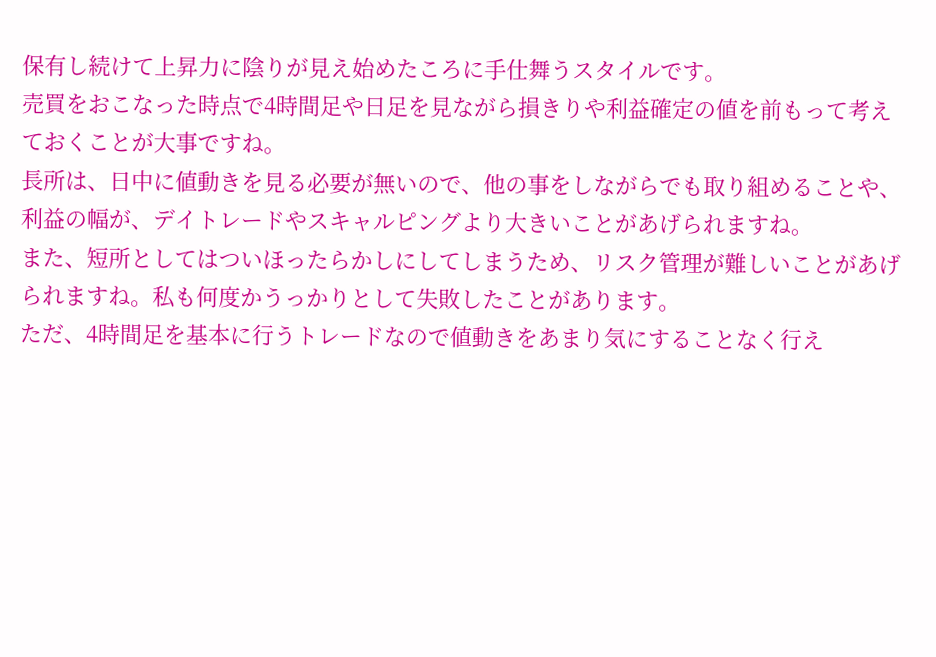保有し続けて上昇力に陰りが見え始めたころに手仕舞うスタイルです。
売買をおこなった時点で4時間足や日足を見ながら損きりや利益確定の値を前もって考えておくことが大事ですね。
長所は、日中に値動きを見る必要が無いので、他の事をしながらでも取り組めることや、
利益の幅が、デイトレードやスキャルピングより大きいことがあげられますね。
また、短所としてはついほったらかしにしてしまうため、リスク管理が難しいことがあげられますね。私も何度かうっかりとして失敗したことがあります。
ただ、4時間足を基本に行うトレードなので値動きをあまり気にすることなく行え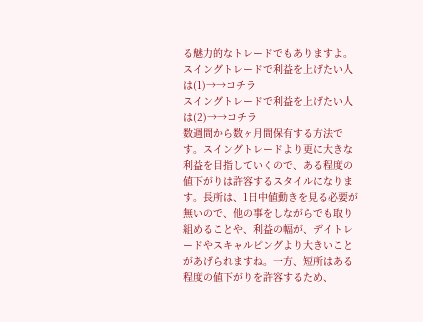る魅力的なトレードでもありますよ。
スイングトレードで利益を上げたい人は(1)→→コチラ
スイングトレードで利益を上げたい人は(2)→→コチラ
数週間から数ヶ月間保有する方法です。スイングトレードより更に大きな利益を目指していくので、ある程度の値下がりは許容するスタイルになります。長所は、1日中値動きを見る必要が無いので、他の事をしながらでも取り組めることや、利益の幅が、デイトレードやスキャルピングより大きいことがあげられますね。一方、短所はある程度の値下がりを許容するため、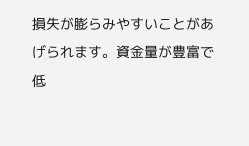損失が膨らみやすいことがあげられます。資金量が豊富で低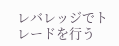レバレッジでトレードを行う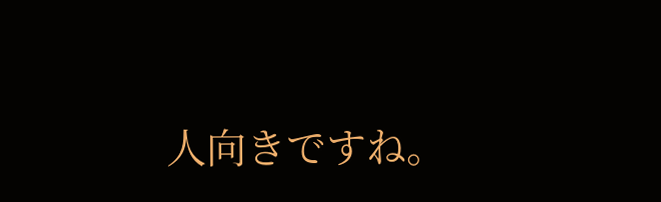人向きですね。